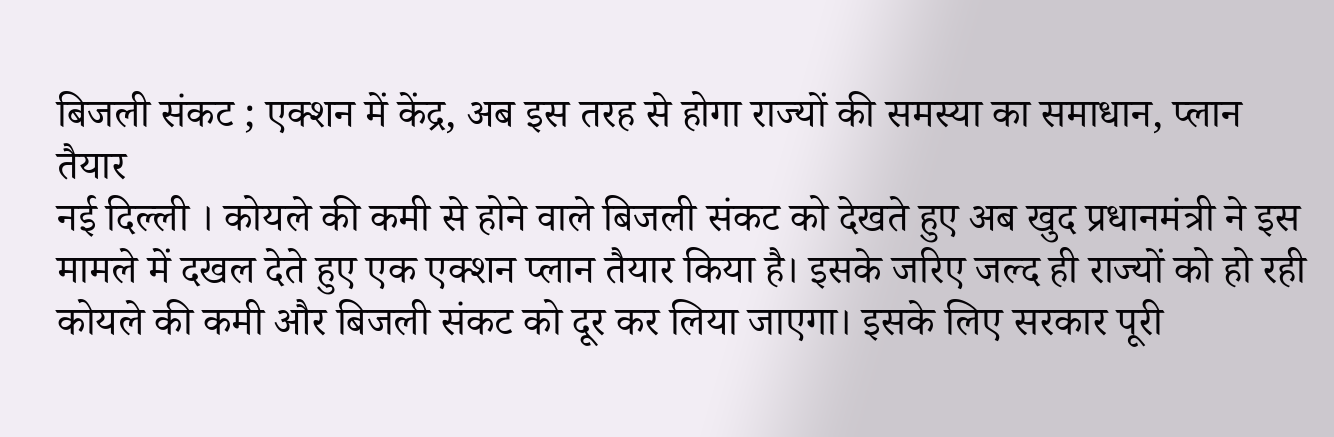बिजली संकट ; एक्शन में केंद्र, अब इस तरह से होगा राज्यों की समस्या का समाधान, प्लान तैयार
नई दिल्ली । कोयले की कमी से होने वाले बिजली संकट को देखते हुए अब खुद प्रधानमंत्री ने इस मामले में दखल देते हुए एक एक्शन प्लान तैयार किया है। इसके जरिए जल्द ही राज्यों को हो रही कोयले की कमी और बिजली संकट को दूर कर लिया जाएगा। इसके लिए सरकार पूरी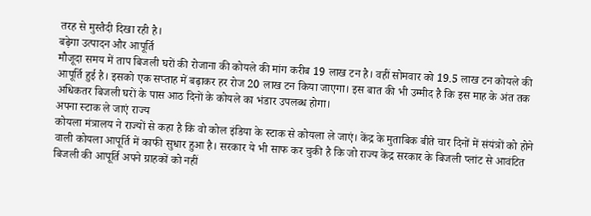तरह से मुस्तैदी दिखा रही है।
बढ़ेगा उत्पादन और आपूर्ति
मौजूदा समय में ताप बिजली घरों की रोजाना की कोयले की मांग करीब 19 लाख टन है। वहीं सोमवार को 19.5 लाख टन कोयले की आपूर्ति हुई है। इसको एक सप्ताह में बढ़ाकर हर रोज 20 लाख टन किया जाएगा। इस बात की भी उम्मीद है कि इस माह के अंत तक अधिकतर बिजली घरों के पास आठ दिनों के कोयले का भंडार उपलब्ध होगा।
अपना स्टाक ले जाएं राज्य
कोयला मंत्रालय ने राज्यों से कहा है कि वो कोल इंडिया के स्टाक से कोयला ले जाएं। केंद्र के मुताबिक बीते चार दिनों में संयंत्रों को होने वाली कोयला आपूर्ति में काफी सुधार हुआ है। सरकार ये भी साफ कर चुकी है कि जो राज्य केंद्र सरकार के बिजली प्लांट से आवंटित बिजली की आपूर्ति अपने ग्राहकों को नहीं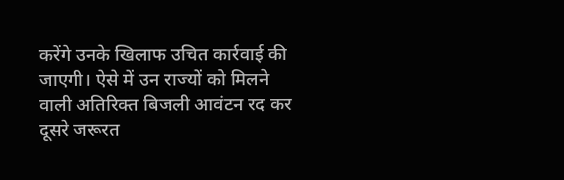करेंगे उनके खिलाफ उचित कार्रवाई की जाएगी। ऐसे में उन राज्यों को मिलने वाली अतिरिक्त बिजली आवंटन रद कर दूसरे जरूरत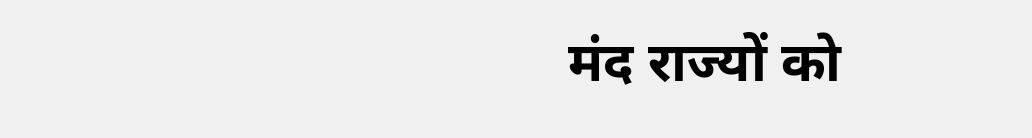मंद राज्यों को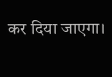कर दिया जाएगा।